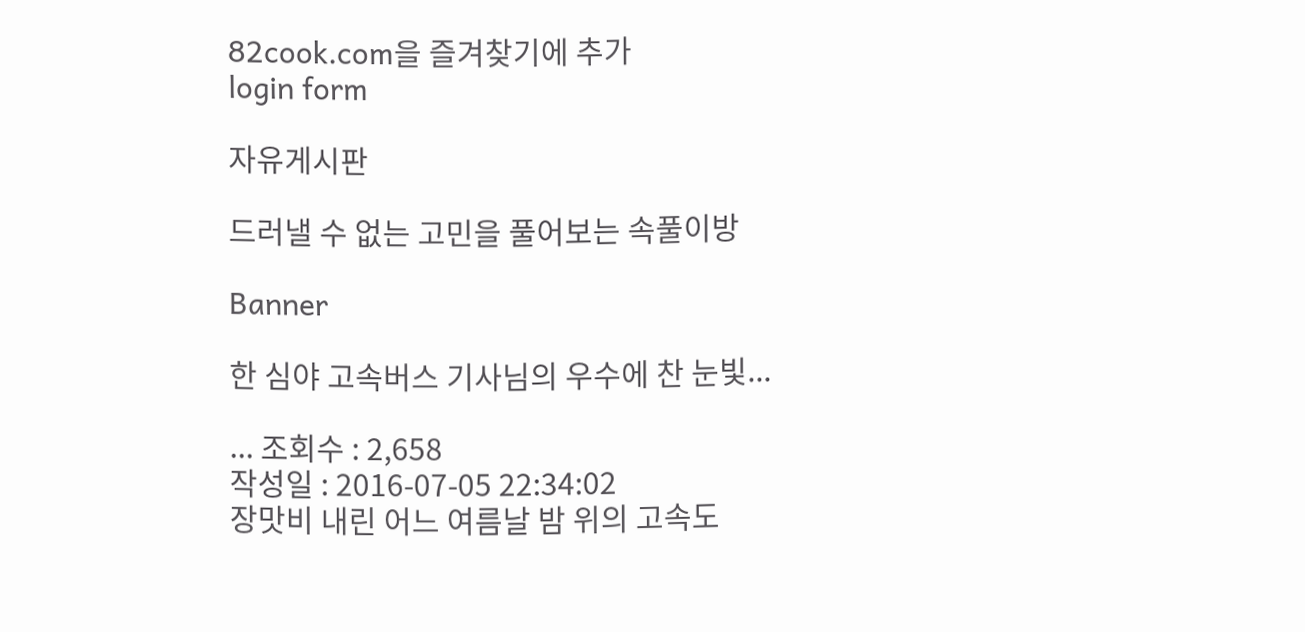82cook.com을 즐겨찾기에 추가
login form

자유게시판

드러낼 수 없는 고민을 풀어보는 속풀이방

Banner

한 심야 고속버스 기사님의 우수에 찬 눈빛...

... 조회수 : 2,658
작성일 : 2016-07-05 22:34:02
장맛비 내린 어느 여름날 밤 위의 고속도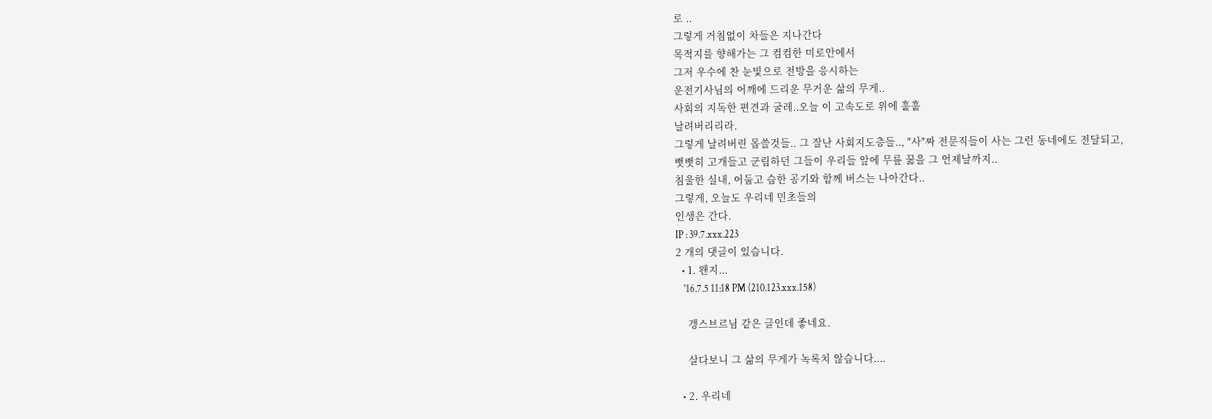로 ..
그렇게 거침없이 차들은 지나간다
목적지를 향해가는 그 컴컴한 미로안에서
그저 우수에 찬 눈빛으로 전방을 응시하는
운전기사님의 어깨에 드리운 무거운 삶의 무게..
사회의 지독한 편견과 굴레..오늘 이 고속도로 위에 훌훌
날려버리리라.
그렇게 날려버린 몹쓸것들.. 그 잘난 사회지도층들.., "사"짜 전문직들이 사는 그런 동네에도 전달되고,
뻣뻣히 고개들고 군림하던 그들이 우리들 앞에 무릎 꿇을 그 언제날까지..
침울한 실내, 어둡고 습한 공기와 함께 버스는 나아간다..
그렇게, 오늘도 우리네 민초들의
인생은 간다.
IP : 39.7.xxx.223
2 개의 댓글이 있습니다.
  • 1. 왠지...
    '16.7.5 11:18 PM (210.123.xxx.158)

    갱스브르님 같은 글인데 좋네요.

    살다보니 그 삶의 무게가 녹록치 않습니다....

  • 2. 우리네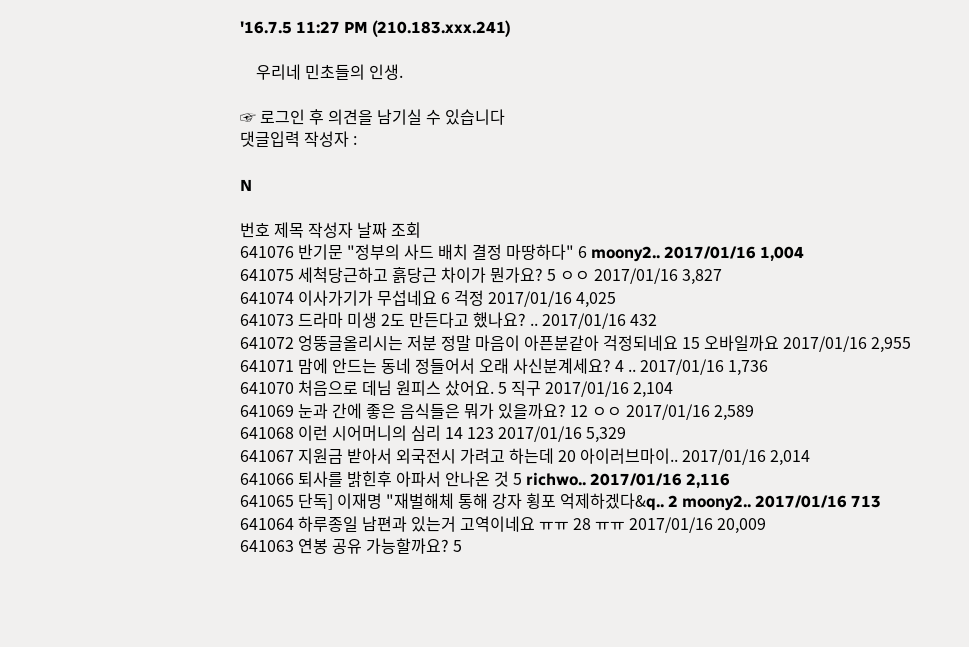'16.7.5 11:27 PM (210.183.xxx.241)

    우리네 민초들의 인생.

☞ 로그인 후 의견을 남기실 수 있습니다
댓글입력 작성자 :

N

번호 제목 작성자 날짜 조회
641076 반기문 "정부의 사드 배치 결정 마땅하다" 6 moony2.. 2017/01/16 1,004
641075 세척당근하고 흙당근 차이가 뭔가요? 5 ㅇㅇ 2017/01/16 3,827
641074 이사가기가 무섭네요 6 걱정 2017/01/16 4,025
641073 드라마 미생 2도 만든다고 했나요? .. 2017/01/16 432
641072 엉뚱글올리시는 저분 정말 마음이 아픈분같아 걱정되네요 15 오바일까요 2017/01/16 2,955
641071 맘에 안드는 동네 정들어서 오래 사신분계세요? 4 .. 2017/01/16 1,736
641070 처음으로 데님 원피스 샀어요. 5 직구 2017/01/16 2,104
641069 눈과 간에 좋은 음식들은 뭐가 있을까요? 12 ㅇㅇ 2017/01/16 2,589
641068 이런 시어머니의 심리 14 123 2017/01/16 5,329
641067 지원금 받아서 외국전시 가려고 하는데 20 아이러브마이.. 2017/01/16 2,014
641066 퇴사를 밝힌후 아파서 안나온 것 5 richwo.. 2017/01/16 2,116
641065 단독] 이재명 "재벌해체 통해 강자 횡포 억제하겠다&q.. 2 moony2.. 2017/01/16 713
641064 하루종일 남편과 있는거 고역이네요 ㅠㅠ 28 ㅠㅠ 2017/01/16 20,009
641063 연봉 공유 가능할까요? 5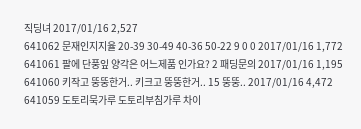직딩녀 2017/01/16 2,527
641062 문재인지지율 20-39 30-49 40-36 50-22 9 0 0 2017/01/16 1,772
641061 팔에 단풍잎 양각은 어느제품 인가요? 2 패딩문의 2017/01/16 1,195
641060 키작고 뚱뚱한거.. 키크고 뚱뚱한거.. 15 뚱뚱.. 2017/01/16 4,472
641059 도토리묵가루 도토리부침가루 차이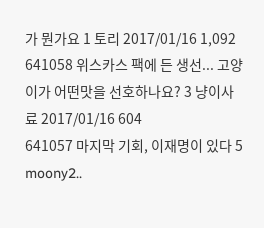가 뭔가요 1 토리 2017/01/16 1,092
641058 위스카스 팩에 든 생선... 고양이가 어떤맛을 선호하나요? 3 냥이사료 2017/01/16 604
641057 마지막 기회, 이재명이 있다 5 moony2..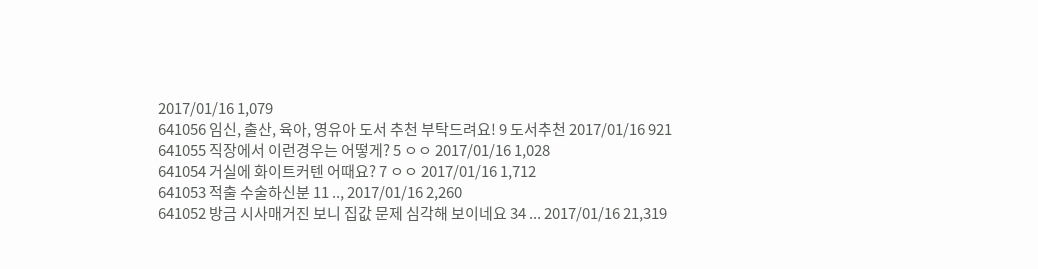2017/01/16 1,079
641056 임신, 출산, 육아, 영유아 도서 추천 부탁드려요! 9 도서추천 2017/01/16 921
641055 직장에서 이런경우는 어떻게? 5 ㅇㅇ 2017/01/16 1,028
641054 거실에 화이트커텐 어때요? 7 ㅇㅇ 2017/01/16 1,712
641053 적출 수술하신분 11 .., 2017/01/16 2,260
641052 방금 시사매거진 보니 집값 문제 심각해 보이네요 34 ... 2017/01/16 21,319